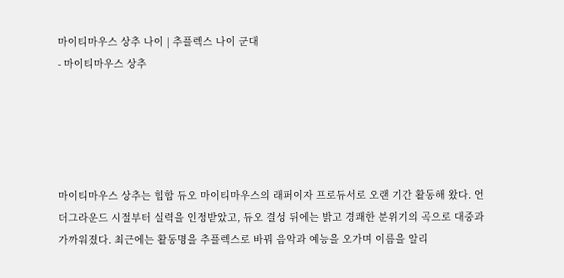마이티마우스 상추 나이 | 추플렉스 나이 군대
- 마이티마우스 상추





마이티마우스 상추는 힙합 듀오 마이티마우스의 래퍼이자 프로듀서로 오랜 기간 활동해 왔다. 언더그라운드 시절부터 실력을 인정받았고, 듀오 결성 뒤에는 밝고 경쾌한 분위기의 곡으로 대중과 가까워졌다. 최근에는 활동명을 추플렉스로 바꿔 음악과 예능을 오가며 이름을 알리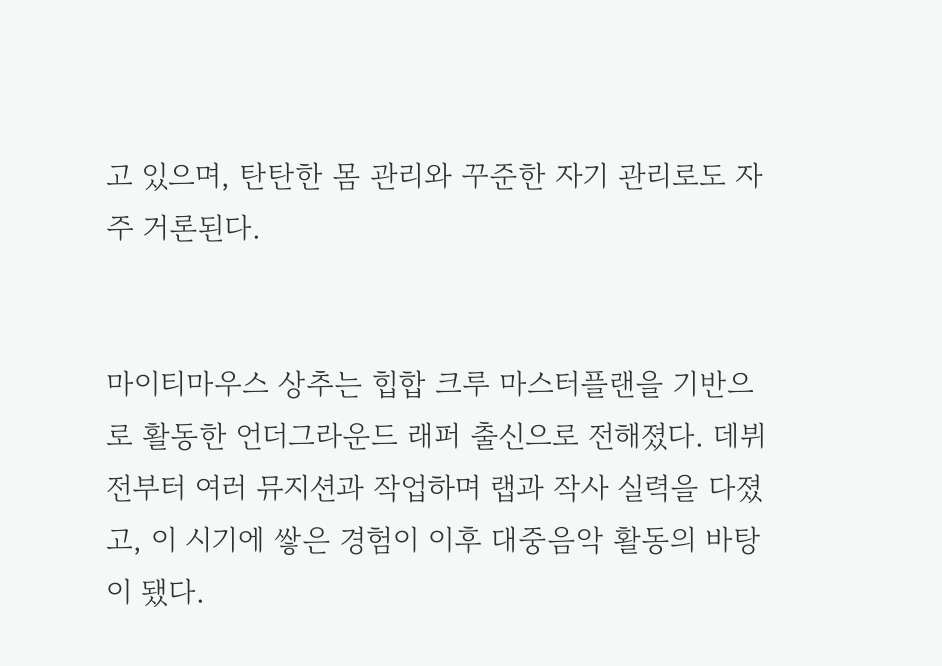고 있으며, 탄탄한 몸 관리와 꾸준한 자기 관리로도 자주 거론된다.


마이티마우스 상추는 힙합 크루 마스터플랜을 기반으로 활동한 언더그라운드 래퍼 출신으로 전해졌다. 데뷔 전부터 여러 뮤지션과 작업하며 랩과 작사 실력을 다졌고, 이 시기에 쌓은 경험이 이후 대중음악 활동의 바탕이 됐다.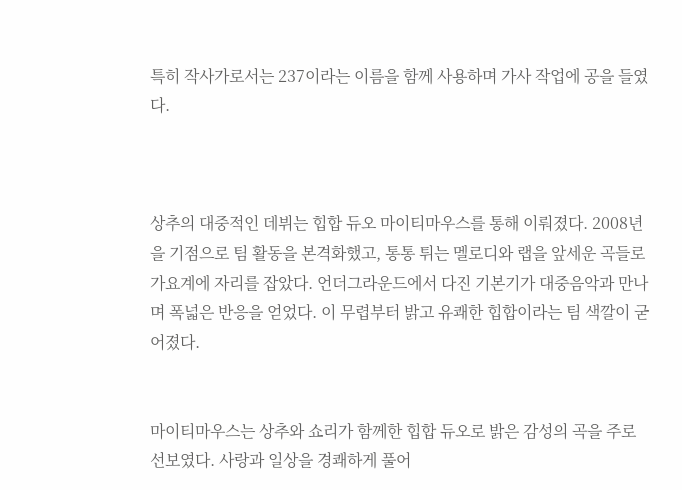특히 작사가로서는 237이라는 이름을 함께 사용하며 가사 작업에 공을 들였다.



상추의 대중적인 데뷔는 힙합 듀오 마이티마우스를 통해 이뤄졌다. 2008년을 기점으로 팀 활동을 본격화했고, 통통 튀는 멜로디와 랩을 앞세운 곡들로 가요계에 자리를 잡았다. 언더그라운드에서 다진 기본기가 대중음악과 만나며 폭넓은 반응을 얻었다. 이 무렵부터 밝고 유쾌한 힙합이라는 팀 색깔이 굳어졌다.


마이티마우스는 상추와 쇼리가 함께한 힙합 듀오로 밝은 감성의 곡을 주로 선보였다. 사랑과 일상을 경쾌하게 풀어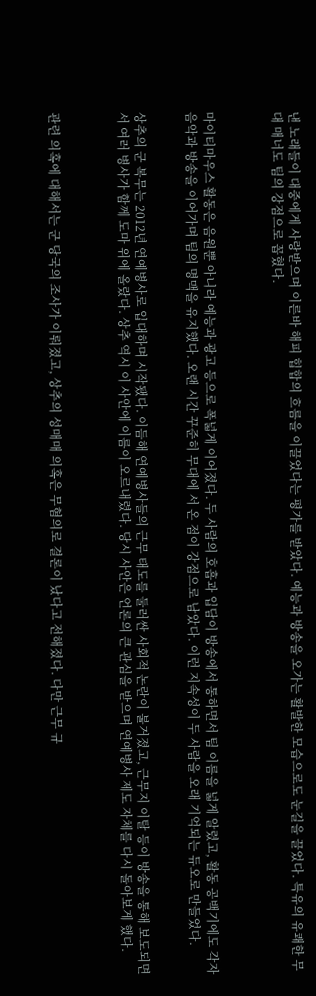낸 노래들이 대중에게 사랑받으며 이른바 해피 힙합의 흐름을 이끌었다는 평가를 받았다. 예능과 방송을 오가는 활발한 모습으로도 눈길을 끌었다. 특유의 유쾌한 무대 매너도 팀의 강점으로 꼽혔다.



마이티마우스 활동은 음원뿐 아니라 예능과 광고 등으로 폭넓게 이어졌다. 두 사람의 호흡과 입담이 방송에서 통하면서 팀 이름을 넓게 알렸고, 활동 공백기에도 각자 음악과 방송을 이어가며 팀의 명맥을 유지했다. 오랜 시간 꾸준히 무대에 서 온 점이 강점으로 남았다. 이런 지속성이 두 사람을 오래 기억되는 듀오로 만들었다.


상추의 군 복무는 2012년 연예병사로 입대하며 시작됐다. 이듬해 연예병사들의 근무 태도를 둘러싼 사회적 논란이 불거졌고, 근무지 이탈 등이 방송을 통해 보도되면서 여러 병사가 함께 도마 위에 올랐다. 상추 역시 이 사안에 이름이 오르내렸다. 당시 사안은 언론의 큰 관심을 받으며 연예병사 제도 자체를 다시 돌아보게 했다.



관련 의혹에 대해서는 군 당국의 조사가 이뤄졌고, 상추의 성매매 의혹은 무혐의로 결론이 났다고 전해졌다. 다만 근무 규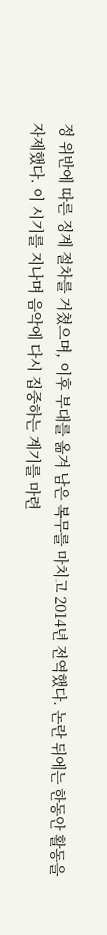정 위반에 따른 징계 절차를 거쳤으며, 이후 부대를 옮겨 남은 복무를 마치고 2014년 전역했다. 논란 뒤에는 한동안 활동을 자제했다. 이 시기를 지나며 음악에 다시 집중하는 계기를 마련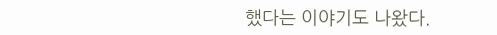했다는 이야기도 나왔다.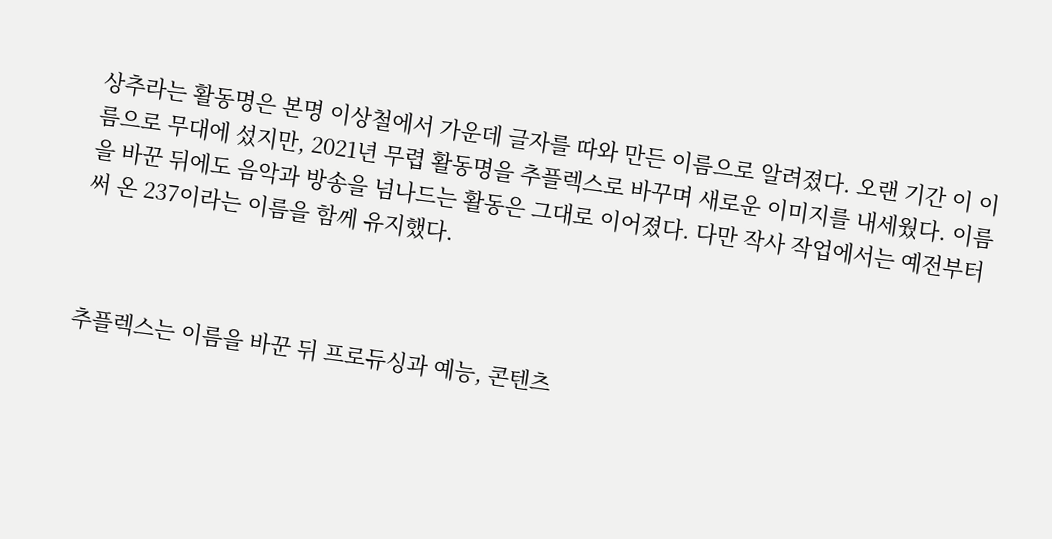상추라는 활동명은 본명 이상철에서 가운데 글자를 따와 만든 이름으로 알려졌다. 오랜 기간 이 이름으로 무대에 섰지만, 2021년 무렵 활동명을 추플렉스로 바꾸며 새로운 이미지를 내세웠다. 이름을 바꾼 뒤에도 음악과 방송을 넘나드는 활동은 그대로 이어졌다. 다만 작사 작업에서는 예전부터 써 온 237이라는 이름을 함께 유지했다.



추플렉스는 이름을 바꾼 뒤 프로듀싱과 예능, 콘텐츠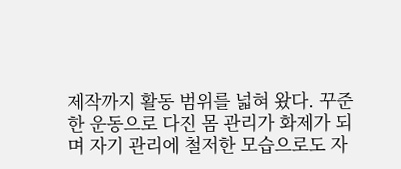제작까지 활동 범위를 넓혀 왔다. 꾸준한 운동으로 다진 몸 관리가 화제가 되며 자기 관리에 철저한 모습으로도 자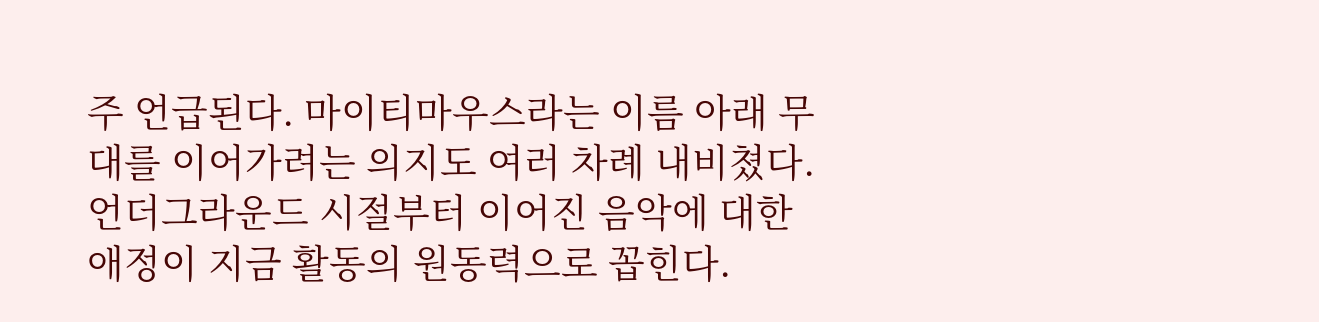주 언급된다. 마이티마우스라는 이름 아래 무대를 이어가려는 의지도 여러 차례 내비쳤다. 언더그라운드 시절부터 이어진 음악에 대한 애정이 지금 활동의 원동력으로 꼽힌다.